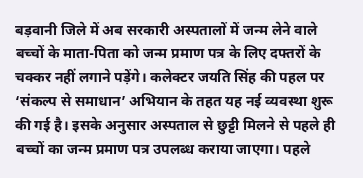बड़वानी जिले में अब सरकारी अस्पतालों में जन्म लेने वाले बच्चों के माता-पिता को जन्म प्रमाण पत्र के लिए दफ्तरों के चक्कर नहीं लगाने पड़ेंगे। कलेक्टर जयति सिंह की पहल पर ‘संकल्प से समाधान’ अभियान के तहत यह नई व्यवस्था शुरू की गई है। इसके अनुसार अस्पताल से छुट्टी मिलने से पहले ही बच्चों का जन्म प्रमाण पत्र उपलब्ध कराया जाएगा। पहले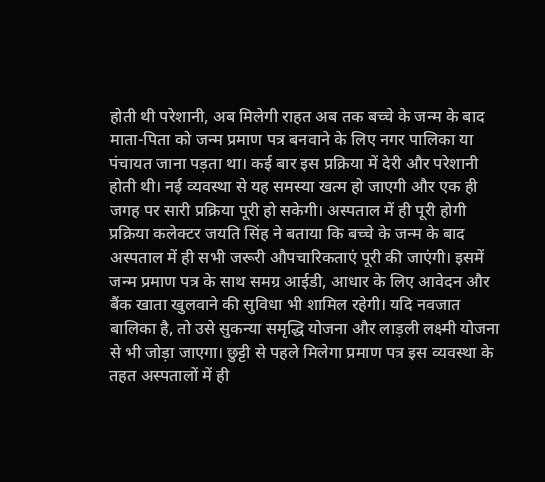होती थी परेशानी, अब मिलेगी राहत अब तक बच्चे के जन्म के बाद माता-पिता को जन्म प्रमाण पत्र बनवाने के लिए नगर पालिका या पंचायत जाना पड़ता था। कई बार इस प्रक्रिया में देरी और परेशानी होती थी। नई व्यवस्था से यह समस्या खत्म हो जाएगी और एक ही जगह पर सारी प्रक्रिया पूरी हो सकेगी। अस्पताल में ही पूरी होगी प्रक्रिया कलेक्टर जयति सिंह ने बताया कि बच्चे के जन्म के बाद अस्पताल में ही सभी जरूरी औपचारिकताएं पूरी की जाएंगी। इसमें जन्म प्रमाण पत्र के साथ समग्र आईडी, आधार के लिए आवेदन और बैंक खाता खुलवाने की सुविधा भी शामिल रहेगी। यदि नवजात बालिका है, तो उसे सुकन्या समृद्धि योजना और लाड़ली लक्ष्मी योजना से भी जोड़ा जाएगा। छुट्टी से पहले मिलेगा प्रमाण पत्र इस व्यवस्था के तहत अस्पतालों में ही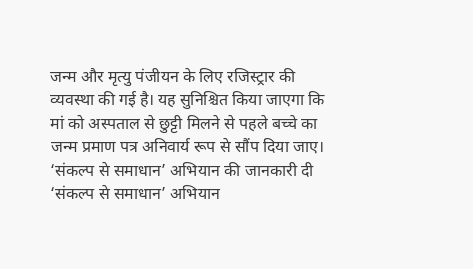जन्म और मृत्यु पंजीयन के लिए रजिस्ट्रार की व्यवस्था की गई है। यह सुनिश्चित किया जाएगा कि मां को अस्पताल से छुट्टी मिलने से पहले बच्चे का जन्म प्रमाण पत्र अनिवार्य रूप से सौंप दिया जाए। ‘संकल्प से समाधान’ अभियान की जानकारी दी ‘संकल्प से समाधान’ अभियान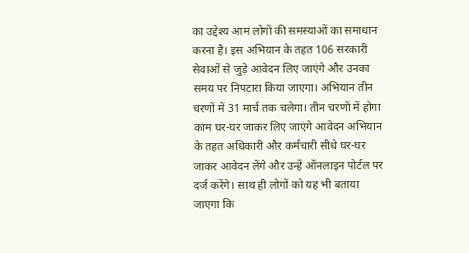का उद्देश्य आम लोगों की समस्याओं का समाधान करना है। इस अभियान के तहत 106 सरकारी सेवाओं से जुड़े आवेदन लिए जाएंगे और उनका समय पर निपटारा किया जाएगा। अभियान तीन चरणों में 31 मार्च तक चलेगा। तीन चरणों में होगा काम घर-घर जाकर लिए जाएंगे आवेदन अभियान के तहत अधिकारी और कर्मचारी सीधे घर-घर जाकर आवेदन लेंगे और उन्हें ऑनलाइन पोर्टल पर दर्ज करेंगे। साथ ही लोगों को यह भी बताया जाएगा कि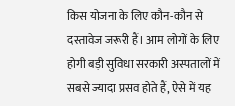किस योजना के लिए कौन-कौन से दस्तावेज जरूरी हैं। आम लोगों के लिए होगी बड़ी सुविधा सरकारी अस्पतालों में सबसे ज्यादा प्रसव होते हैं, ऐसे में यह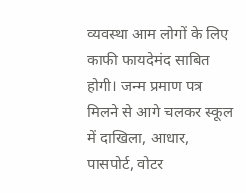व्यवस्था आम लोगों के लिए काफी फायदेमंद साबित होगी। जन्म प्रमाण पत्र मिलने से आगे चलकर स्कूल में दाखिला, आधार, पासपोर्ट, वोटर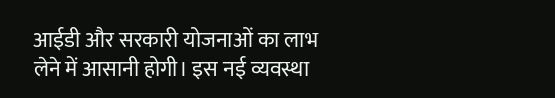आईडी और सरकारी योजनाओं का लाभ लेने में आसानी होगी। इस नई व्यवस्था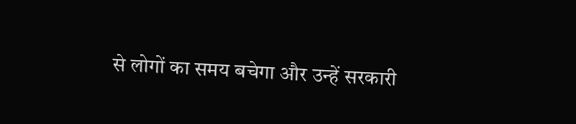से लोगों का समय बचेगा और उन्हें सरकारी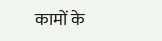कामों के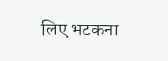लिए भटकना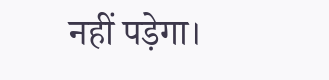नहीं पड़ेगा।